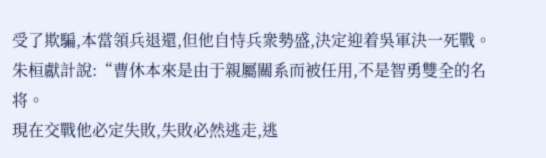受了欺騙,本當領兵退還,但他自恃兵衆勢盛,決定迎着吳軍決一死戰。
朱桓獻計說:“曹休本來是由于親屬關系而被任用,不是智勇雙全的名将。
現在交戰他必定失敗,失敗必然逃走,逃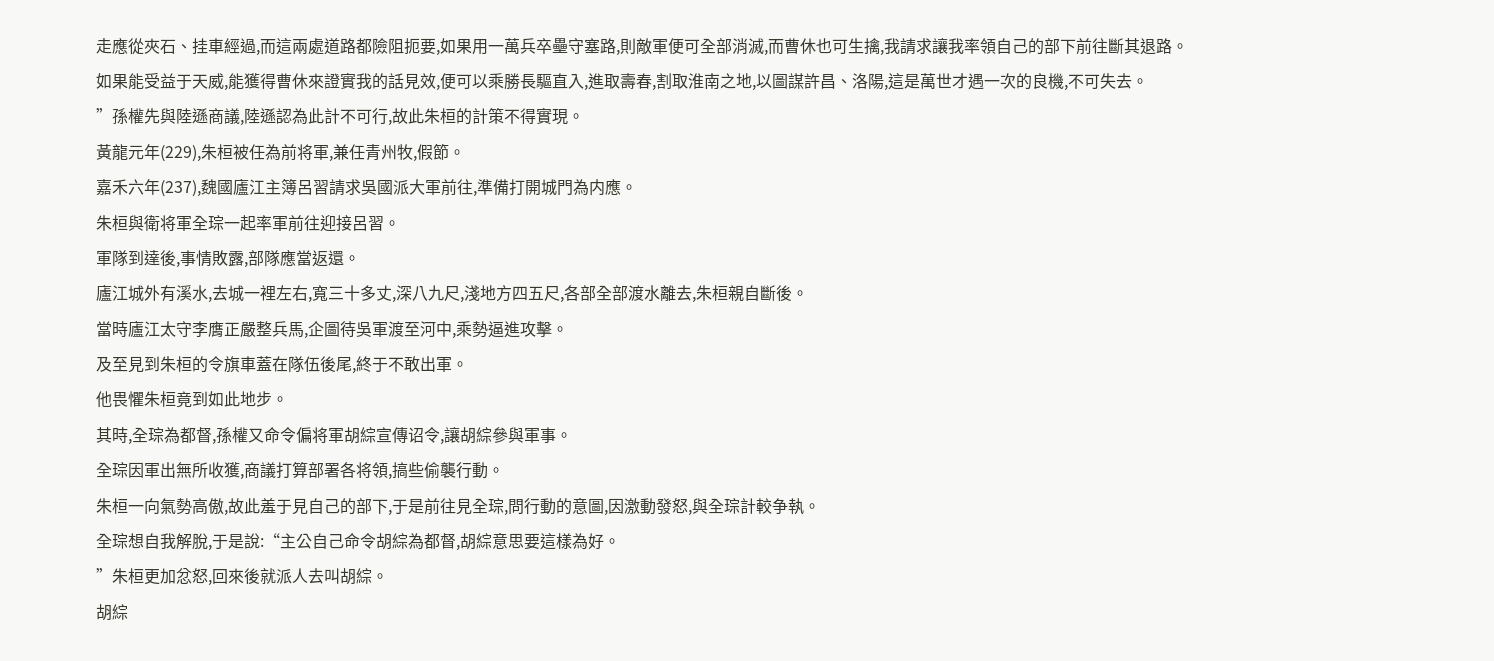走應從夾石、挂車經過,而這兩處道路都險阻扼要,如果用一萬兵卒壘守塞路,則敵軍便可全部消滅,而曹休也可生擒,我請求讓我率領自己的部下前往斷其退路。
如果能受益于天威,能獲得曹休來證實我的話見效,便可以乘勝長驅直入,進取壽春,割取淮南之地,以圖謀許昌、洛陽,這是萬世才遇一次的良機,不可失去。
”孫權先與陸遜商議,陸遜認為此計不可行,故此朱桓的計策不得實現。
黃龍元年(229),朱桓被任為前将軍,兼任青州牧,假節。
嘉禾六年(237),魏國廬江主簿呂習請求吳國派大軍前往,準備打開城門為内應。
朱桓與衛将軍全琮一起率軍前往迎接呂習。
軍隊到達後,事情敗露,部隊應當返還。
廬江城外有溪水,去城一裡左右,寬三十多丈,深八九尺,淺地方四五尺,各部全部渡水離去,朱桓親自斷後。
當時廬江太守李膺正嚴整兵馬,企圖待吳軍渡至河中,乘勢逼進攻擊。
及至見到朱桓的令旗車蓋在隊伍後尾,終于不敢出軍。
他畏懼朱桓竟到如此地步。
其時,全琮為都督,孫權又命令偏将軍胡綜宣傳诏令,讓胡綜參與軍事。
全琮因軍出無所收獲,商議打算部署各将領,搞些偷襲行動。
朱桓一向氣勢高傲,故此羞于見自己的部下,于是前往見全琮,問行動的意圖,因激動發怒,與全琮計較争執。
全琮想自我解脫,于是說:“主公自己命令胡綜為都督,胡綜意思要這樣為好。
”朱桓更加忿怒,回來後就派人去叫胡綜。
胡綜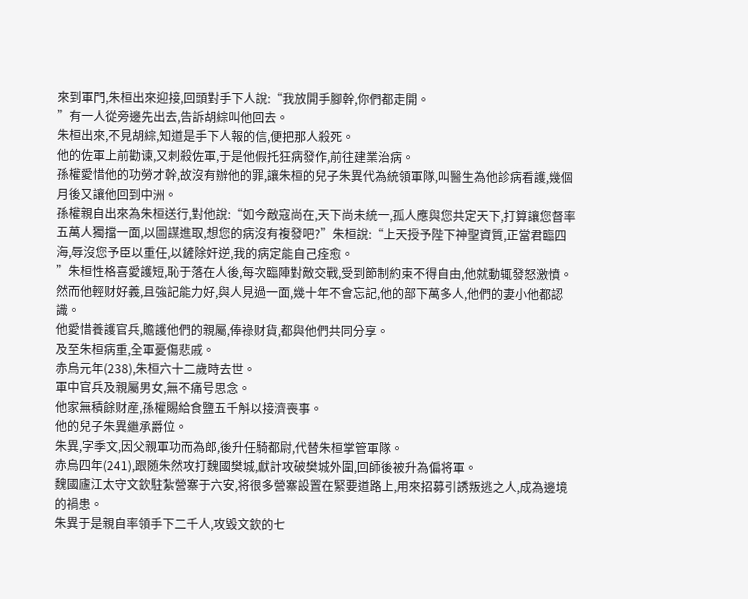來到軍門,朱桓出來迎接,回頭對手下人說:“我放開手腳幹,你們都走開。
”有一人從旁邊先出去,告訴胡綜叫他回去。
朱桓出來,不見胡綜,知道是手下人報的信,便把那人殺死。
他的佐軍上前勸谏,又刺殺佐軍,于是他假托狂病發作,前往建業治病。
孫權愛惜他的功勞才幹,故沒有辦他的罪,讓朱桓的兒子朱異代為統領軍隊,叫醫生為他診病看護,幾個月後又讓他回到中洲。
孫權親自出來為朱桓送行,對他說:“如今敵寇尚在,天下尚未統一,孤人應與您共定天下,打算讓您督率五萬人獨擋一面,以圖謀進取,想您的病沒有複發吧?”朱桓說:“上天授予陛下神聖資質,正當君臨四海,辱沒您予臣以重任,以鏟除奸逆,我的病定能自己痊愈。
”朱桓性格喜愛護短,恥于落在人後,每次臨陣對敵交戰,受到節制約束不得自由,他就動辄發怒激憤。
然而他輕财好義,且強記能力好,與人見過一面,幾十年不會忘記,他的部下萬多人,他們的妻小他都認識。
他愛惜養護官兵,贍護他們的親屬,俸祿财貨,都與他們共同分享。
及至朱桓病重,全軍憂傷悲戚。
赤烏元年(238),朱桓六十二歲時去世。
軍中官兵及親屬男女,無不痛号思念。
他家無積餘财産,孫權賜給食鹽五千斛以接濟喪事。
他的兒子朱異繼承爵位。
朱異,字季文,因父親軍功而為郎,後升任騎都尉,代替朱桓掌管軍隊。
赤烏四年(241),跟随朱然攻打魏國樊城,獻計攻破樊城外圍,回師後被升為偏将軍。
魏國廬江太守文欽駐紮營寨于六安,将很多營寨設置在緊要道路上,用來招募引誘叛逃之人,成為邊境的禍患。
朱異于是親自率領手下二千人,攻毀文欽的七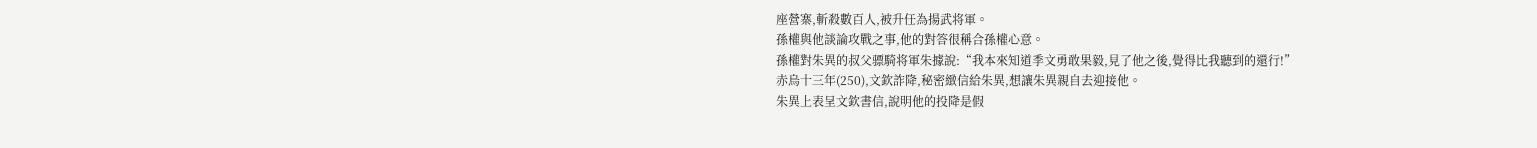座營寨,斬殺數百人,被升任為揚武将軍。
孫權與他談論攻戰之事,他的對答很稱合孫權心意。
孫權對朱異的叔父骠騎将軍朱據說:“我本來知道季文勇敢果毅,見了他之後,覺得比我聽到的還行!”
赤烏十三年(250),文欽詐降,秘密緻信給朱異,想讓朱異親自去迎接他。
朱異上表呈文欽書信,說明他的投降是假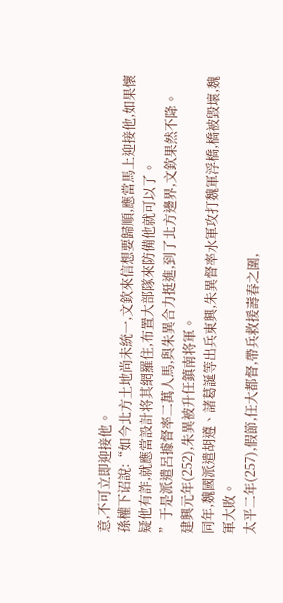意,不可立即迎接他。
孫權下诏說:“如今北方土地尚未統一,文欽來信想要歸順,應當馬上迎接他,如果懷疑他有詐,就應當設計将其網羅住,布置大部隊來防備他就可以了。
”于是派遣呂據督率二萬人馬,與朱異合力挺進,到了北方邊界,文欽果然不降。
建興元年(252),朱異被升任鎮南将軍。
同年,魏國派遣胡遵、諸葛誕等出兵東興,朱異督率水軍攻打魏軍浮橋,橋被毀壞,魏軍大敗。
太平二年(257),假節,任大都督,帶兵救援壽春之圍,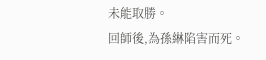未能取勝。
回師後,為孫綝陷害而死。